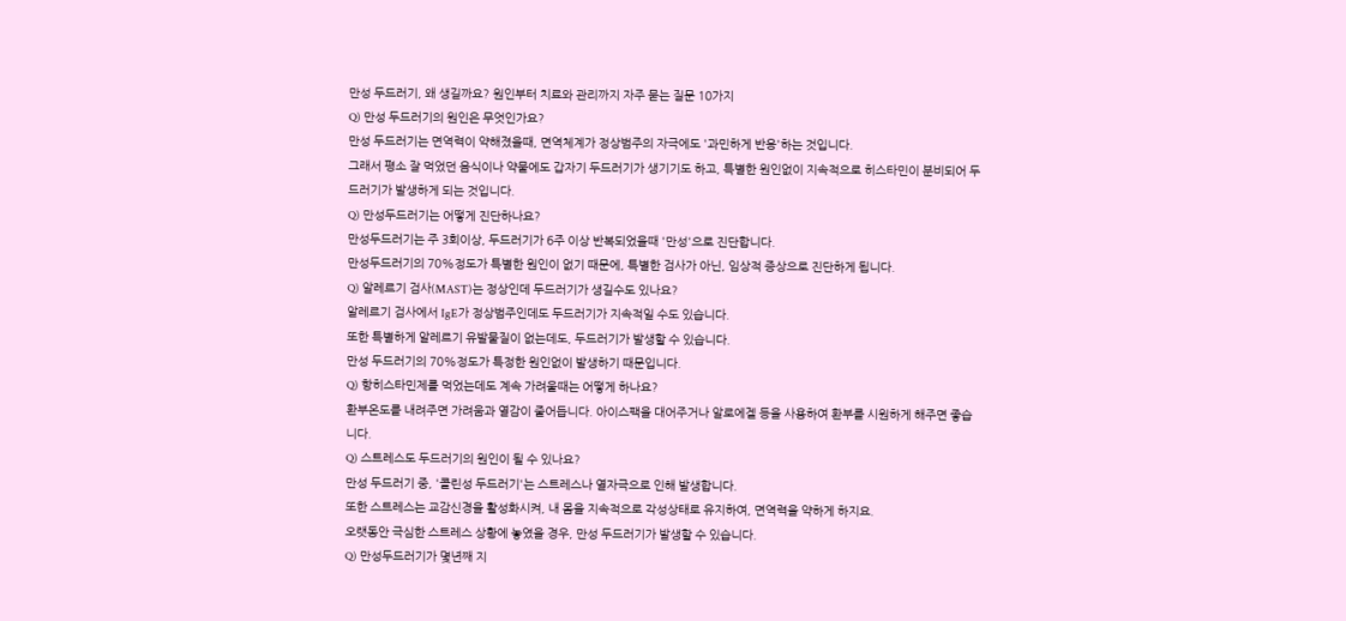만성 두드러기, 왜 생길까요? 원인부터 치료와 관리까지 자주 묻는 질문 10가지
Q) 만성 두드러기의 원인은 무엇인가요?
만성 두드러기는 면역력이 약해졌을때, 면역체계가 정상범주의 자극에도 '과민하게 반응'하는 것입니다.
그래서 평소 잘 먹었던 음식이나 약물에도 갑자기 두드러기가 생기기도 하고, 특별한 원인없이 지속적으로 히스타민이 분비되어 두드러기가 발생하게 되는 것입니다.
Q) 만성두드러기는 어떻게 진단하나요?
만성두드러기는 주 3회이상, 두드러기가 6주 이상 반복되었을때 '만성'으로 진단합니다.
만성두드러기의 70%정도가 특별한 원인이 없기 때문에, 특별한 검사가 아닌, 임상적 증상으로 진단하게 됩니다.
Q) 알레르기 검사(MAST)는 정상인데 두드러기가 생길수도 있나요?
알레르기 검사에서 IgE가 정상범주인데도 두드러기가 지속적일 수도 있습니다.
또한 특별하게 알레르기 유발물질이 없는데도, 두드러기가 발생할 수 있습니다.
만성 두드러기의 70%정도가 특정한 원인없이 발생하기 때문입니다.
Q) 항히스타민제를 먹었는데도 계속 가려울때는 어떻게 하나요?
환부온도를 내려주면 가려움과 열감이 줄어듭니다. 아이스팩을 대어주거나 알로에겔 등을 사용하여 환부를 시원하게 해주면 좋습니다.
Q) 스트레스도 두드러기의 원인이 될 수 있나요?
만성 두드러기 중, '콜린성 두드러기'는 스트레스나 열자극으로 인해 발생합니다.
또한 스트레스는 교감신경을 활성화시켜, 내 몸을 지속적으로 각성상태로 유지하여, 면역력을 약하게 하지요.
오랫동안 극심한 스트레스 상황에 놓였을 경우, 만성 두드러기가 발생할 수 있습니다.
Q) 만성두드러기가 몇년째 지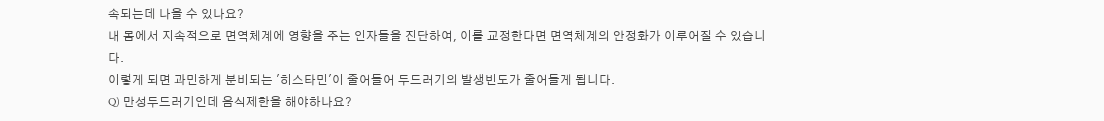속되는데 나을 수 있나요?
내 몸에서 지속적으로 면역체계에 영향을 주는 인자들을 진단하여, 이를 교정한다면 면역체계의 안정화가 이루어질 수 있습니다.
이렇게 되면 과민하게 분비되는 '히스타민'이 줄어들어 두드러기의 발생빈도가 줄어들게 됩니다.
Q) 만성두드러기인데 음식제한을 해야하나요?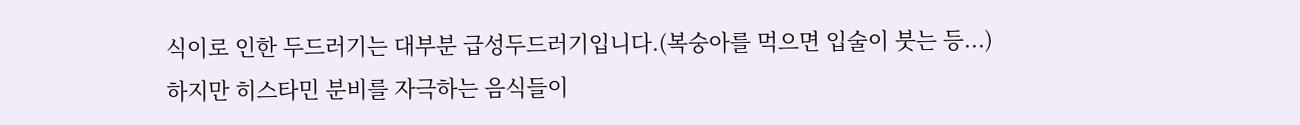식이로 인한 두드러기는 대부분 급성두드러기입니다.(복숭아를 먹으면 입술이 붓는 등...)
하지만 히스타민 분비를 자극하는 음식들이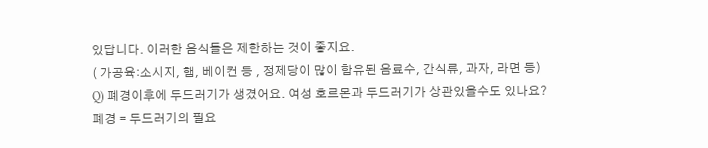있답니다. 이러한 음식들은 제한하는 것이 좋지요.
( 가공육:소시지, 햄, 베이컨 등 , 정제당이 많이 함유된 음료수, 간식류, 과자, 라면 등)
Q) 폐경이후에 두드러기가 생겼어요. 여성 호르몬과 두드러기가 상관있을수도 있나요?
폐경 = 두드러기의 필요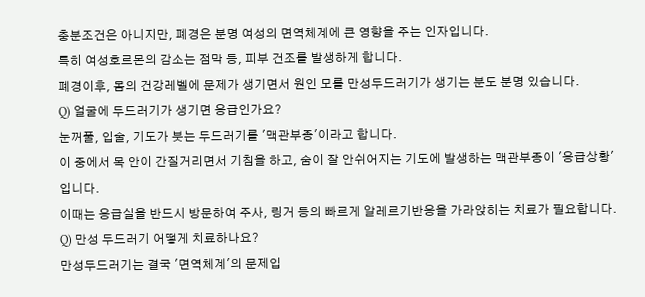충분조건은 아니지만, 폐경은 분명 여성의 면역체계에 큰 영향을 주는 인자입니다.
특히 여성호르몬의 감소는 점막 등, 피부 건조를 발생하게 합니다.
폐경이후, 몸의 건강레벨에 문제가 생기면서 원인 모를 만성두드러기가 생기는 분도 분명 있습니다.
Q) 얼굴에 두드러기가 생기면 응급인가요?
눈꺼풀, 입술, 기도가 붓는 두드러기를 '맥관부종'이라고 합니다.
이 중에서 목 안이 간질거리면서 기침을 하고, 숨이 잘 안쉬어지는 기도에 발생하는 맥관부종이 '응급상황'입니다.
이때는 응급실을 반드시 방문하여 주사, 링거 등의 빠르게 알레르기반응을 가라앉히는 치료가 필요합니다.
Q) 만성 두드러기 어떻게 치료하나요?
만성두드러기는 결국 '면역체계'의 문제입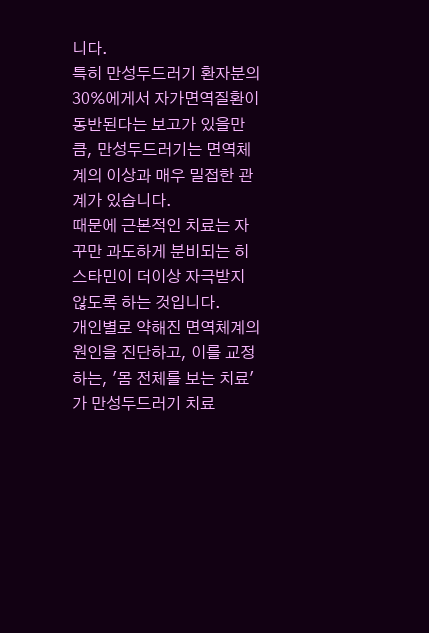니다.
특히 만성두드러기 환자분의 30%에게서 자가면역질환이 동반된다는 보고가 있을만큼, 만성두드러기는 면역체계의 이상과 매우 밀접한 관계가 있습니다.
때문에 근본적인 치료는 자꾸만 과도하게 분비되는 히스타민이 더이상 자극받지 않도록 하는 것입니다.
개인별로 약해진 면역체계의 원인을 진단하고, 이를 교정하는, '몸 전체를 보는 치료'가 만성두드러기 치료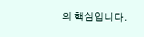의 핵심입니다.